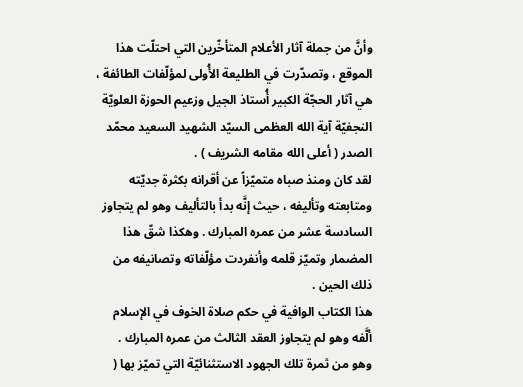وأنَّ من جملة آثار الأعلام المتأخّرين التي احتلّت هذا الموقع ، وتصدّرت في الطليعة الأُولى لمؤلّفات الطائفة ، هي آثار الحجّة الكبير أُستاذ الجيل وزعيم الحوزة العلويّة النجفيّة آية الله العظمى السيّد الشهيد السعيد محمّد الصدر ( أعلى الله مقامه الشريف ) .
لقد كان ومنذ صباه متميّزاً عن أقرانه بكثرة جديّته ومتابعته وتأليفه ، حيث إنَّه بدأ بالتأليف وهو لم يتجاوز السادسة عشر من عمره المبارك . وهكذا شقّ هذا المضمار وتميّز قلمه وأنفردت مؤلّفاته وتصانيفه من ذلك الحين .
هذا الكتاب الوافية في حكم صلاة الخوف في الإسلام ألَّفه وهو لم يتجاوز العقد الثالث من عمره المبارك . وهو من ثمرة تلك الجهود الاستثنائيّة التي تميّز بها (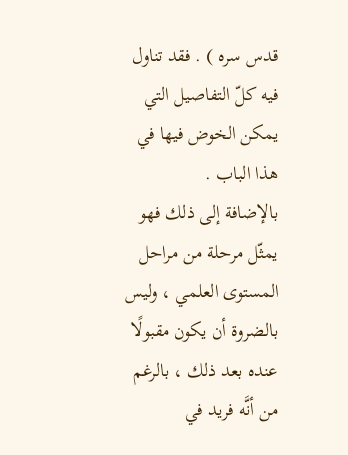قدس سره ) . فقد تناول فيه كلّ التفاصيل التي يمكن الخوض فيها في هذا الباب .
بالإضافة إلى ذلك فهو يمثّل مرحلة من مراحل المستوى العلمي ، وليس بالضروة أن يكون مقبولًا عنده بعد ذلك ، بالرغم من أنَّه فريد في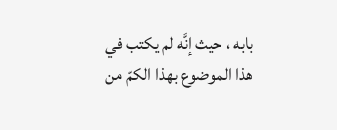بابه ، حيث إنَّه لم يكتب في هذا الموضوع بهذا الكمّ من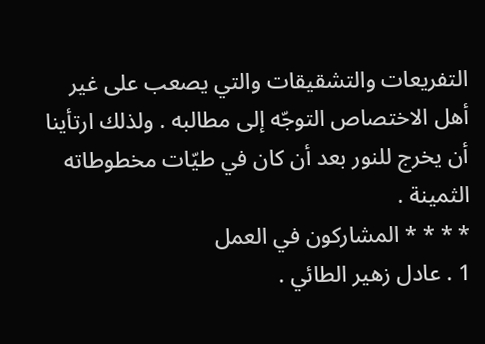التفريعات والتشقيقات والتي يصعب على غير أهل الاختصاص التوجّه إلى مطالبه . ولذلك ارتأينا أن يخرج للنور بعد أن كان في طيّات مخطوطاته الثمينة .
* * * * المشاركون في العمل
1 . عادل زهير الطائي .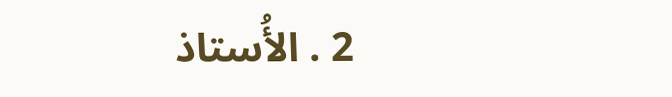2 . الأُستاذ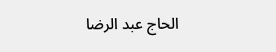الحاج عبد الرضا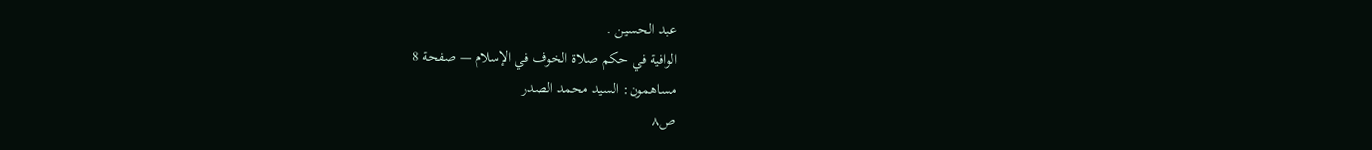عبد الحسين .
الوافية في حكم صلاة الخوف في الإسلام — صفحة 8
مساهمون: السيد محمد الصدر
ص٨